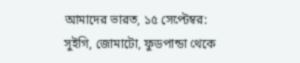আমাদের ভারত, ১৫ সেপ্টেম্বর: সুইগি, জোমাটো, ফুডপান্ডা থেকে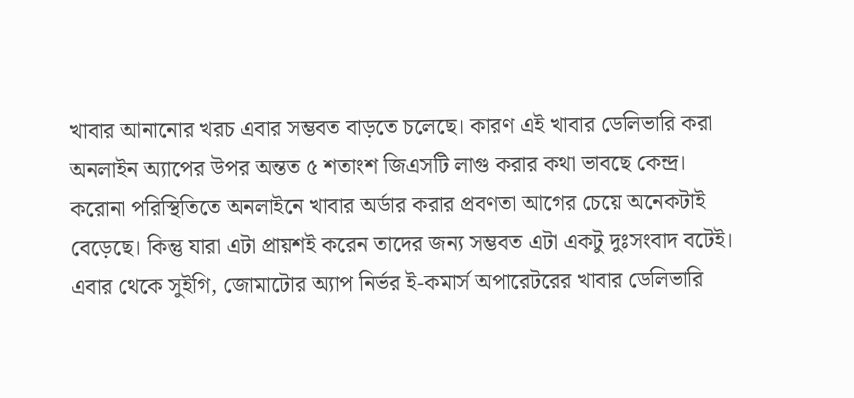খাবার আনানোর খরচ এবার সম্ভবত বাড়তে চলেছে। কারণ এই খাবার ডেলিভারি করা অনলাইন অ্যাপের উপর অন্তত ৫ শতাংশ জিএসটি লাগু করার কথা ভাবছে কেন্দ্র।
করোনা পরিস্থিতিতে অনলাইনে খাবার অর্ডার করার প্রবণতা আগের চেয়ে অনেকটাই বেড়েছে। কিন্তু যারা এটা প্রায়শই করেন তাদের জন্য সম্ভবত এটা একটু দুঃসংবাদ বটেই। এবার থেকে সুইগি, জোমাটোর অ্যাপ নির্ভর ই-কমার্স অপারেটরের খাবার ডেলিভারি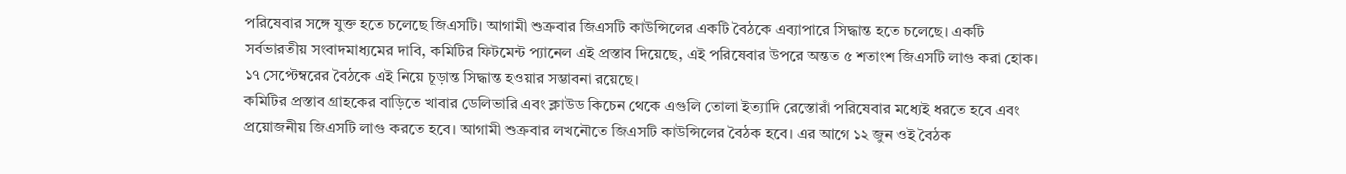পরিষেবার সঙ্গে যুক্ত হতে চলেছে জিএসটি। আগামী শুক্রবার জিএসটি কাউন্সিলের একটি বৈঠকে এব্যাপারে সিদ্ধান্ত হতে চলেছে। একটি সর্বভারতীয় সংবাদমাধ্যমের দাবি, কমিটির ফিটমেন্ট প্যানেল এই প্রস্তাব দিয়েছে, এই পরিষেবার উপরে অন্তত ৫ শতাংশ জিএসটি লাগু করা হোক। ১৭ সেপ্টেম্বরের বৈঠকে এই নিয়ে চূড়ান্ত সিদ্ধান্ত হওয়ার সম্ভাবনা রয়েছে।
কমিটির প্রস্তাব গ্রাহকের বাড়িতে খাবার ডেলিভারি এবং ক্লাউড কিচেন থেকে এগুলি তোলা ইত্যাদি রেস্তোরাঁ পরিষেবার মধ্যেই ধরতে হবে এবং প্রয়োজনীয় জিএসটি লাগু করতে হবে। আগামী শুক্রবার লখনৌতে জিএসটি কাউন্সিলের বৈঠক হবে। এর আগে ১২ জুন ওই বৈঠক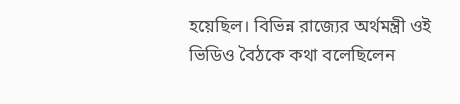হয়েছিল। বিভিন্ন রাজ্যের অর্থমন্ত্রী ওই ভিডিও বৈঠকে কথা বলেছিলেন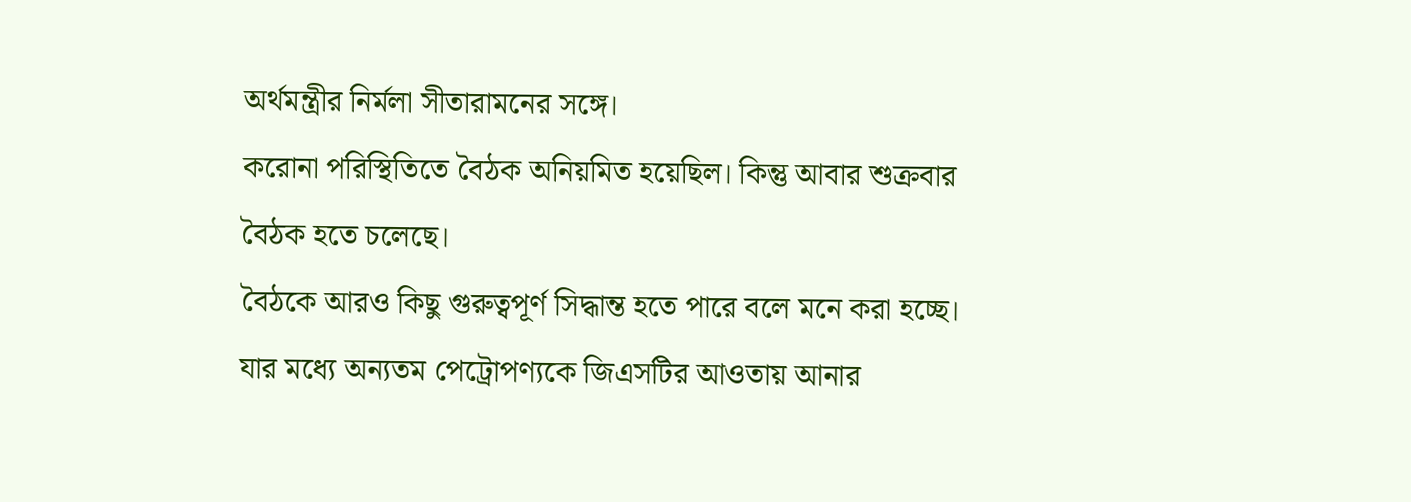অর্থমন্ত্রীর নির্মলা সীতারামনের সঙ্গে।
করোনা পরিস্থিতিতে বৈঠক অনিয়মিত হয়েছিল। কিন্তু আবার শুক্রবার বৈঠক হতে চলেছে।
বৈঠকে আরও কিছু গুরুত্বপূর্ণ সিদ্ধান্ত হতে পারে বলে মনে করা হচ্ছে। যার মধ্যে অন্যতম পেট্রোপণ্যকে জিএসটির আওতায় আনার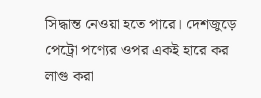সিদ্ধান্ত নেওয়া হতে পারে। দেশজুড়ে পেট্রো পণ্যের ওপর একই হারে কর লাগু করা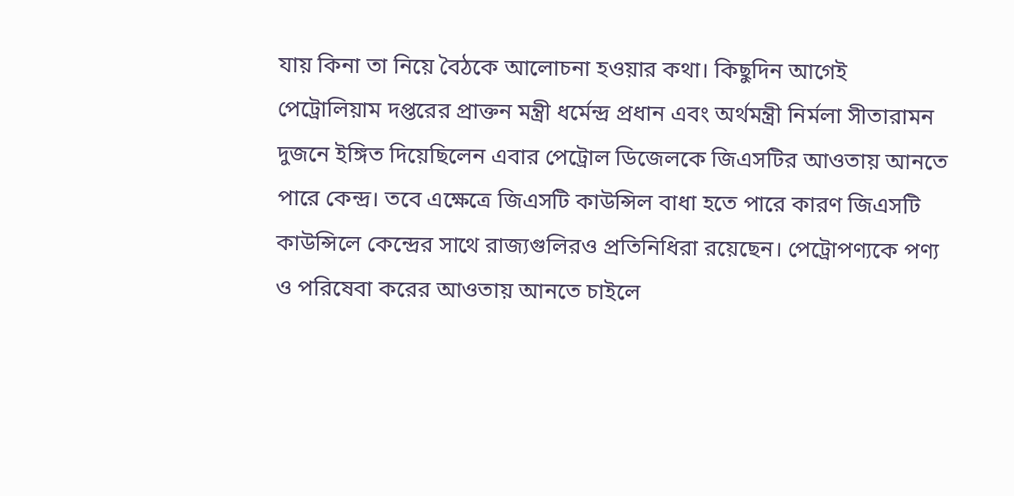যায় কিনা তা নিয়ে বৈঠকে আলোচনা হওয়ার কথা। কিছুদিন আগেই পেট্রোলিয়াম দপ্তরের প্রাক্তন মন্ত্রী ধর্মেন্দ্র প্রধান এবং অর্থমন্ত্রী নির্মলা সীতারামন দুজনে ইঙ্গিত দিয়েছিলেন এবার পেট্রোল ডিজেলকে জিএসটির আওতায় আনতে পারে কেন্দ্র। তবে এক্ষেত্রে জিএসটি কাউন্সিল বাধা হতে পারে কারণ জিএসটি কাউন্সিলে কেন্দ্রের সাথে রাজ্যগুলিরও প্রতিনিধিরা রয়েছেন। পেট্রোপণ্যকে পণ্য ও পরিষেবা করের আওতায় আনতে চাইলে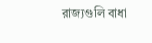রাজ্যগুলি বাধা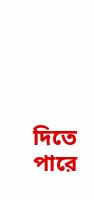দিতে পারে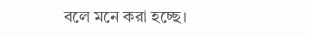বলে মনে করা হচ্ছে।